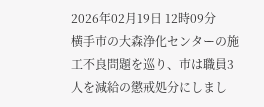2026年02月19日 12時09分
横手市の大森浄化センターの施工不良問題を巡り、市は職員3人を減給の懲戒処分にしまし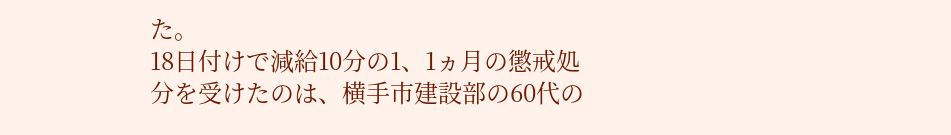た。
18日付けで減給10分の1、1ヵ月の懲戒処分を受けたのは、横手市建設部の60代の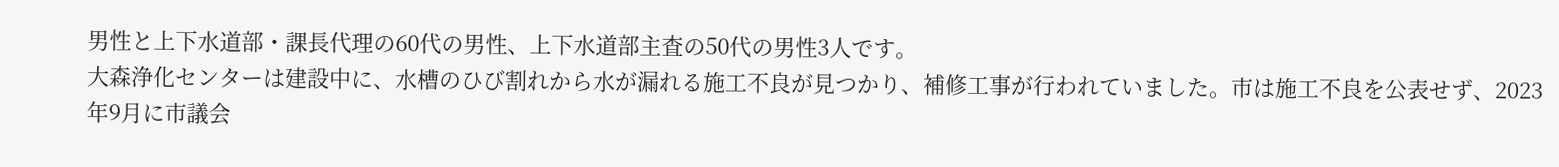男性と上下水道部・課長代理の60代の男性、上下水道部主査の50代の男性3人です。
大森浄化センターは建設中に、水槽のひび割れから水が漏れる施工不良が見つかり、補修工事が行われていました。市は施工不良を公表せず、2023年9月に市議会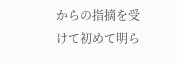からの指摘を受けて初めて明ら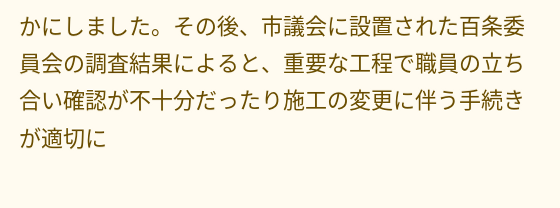かにしました。その後、市議会に設置された百条委員会の調査結果によると、重要な工程で職員の立ち合い確認が不十分だったり施工の変更に伴う手続きが適切に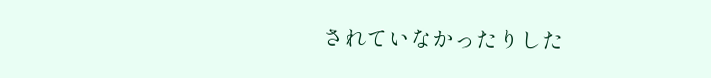されていなかったりした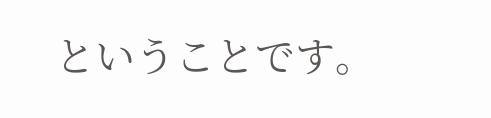ということです。